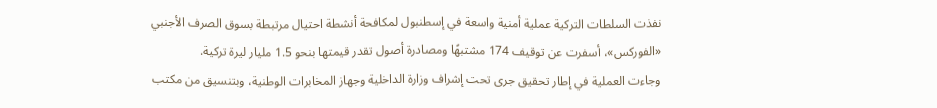نفذت السلطات التركية عملية أمنية واسعة في إسطنبول لمكافحة أنشطة احتيال مرتبطة بسوق الصرف الأجنبي «الفوركس»، أسفرت عن توقيف 174 مشتبهًا ومصادرة أصول تقدر قيمتها بنحو 1.5 مليار ليرة تركية.
وجاءت العملية في إطار تحقيق جرى تحت إشراف وزارة الداخلية وجهاز المخابرات الوطنية، وبتنسيق من مكتب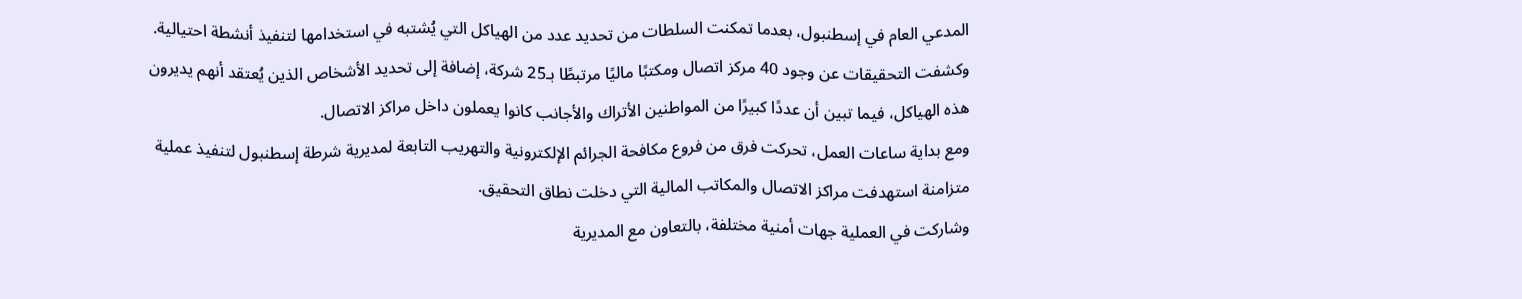المدعي العام في إسطنبول، بعدما تمكنت السلطات من تحديد عدد من الهياكل التي يُشتبه في استخدامها لتنفيذ أنشطة احتيالية.
وكشفت التحقيقات عن وجود 40 مركز اتصال ومكتبًا ماليًا مرتبطًا بـ25 شركة، إضافة إلى تحديد الأشخاص الذين يُعتقد أنهم يديرون هذه الهياكل، فيما تبين أن عددًا كبيرًا من المواطنين الأتراك والأجانب كانوا يعملون داخل مراكز الاتصال.
ومع بداية ساعات العمل، تحركت فرق من فروع مكافحة الجرائم الإلكترونية والتهريب التابعة لمديرية شرطة إسطنبول لتنفيذ عملية متزامنة استهدفت مراكز الاتصال والمكاتب المالية التي دخلت نطاق التحقيق.
وشاركت في العملية جهات أمنية مختلفة، بالتعاون مع المديرية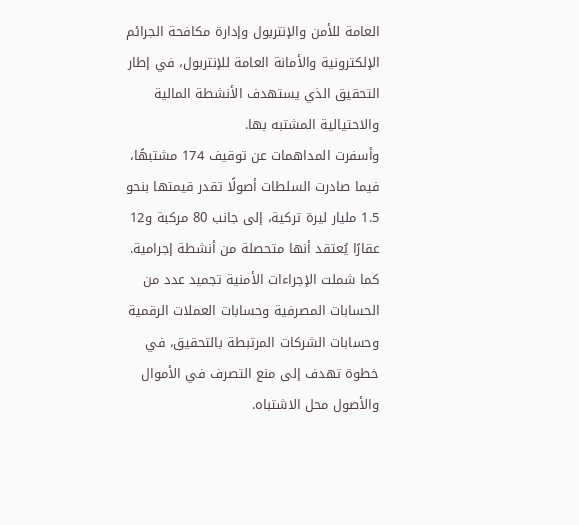العامة للأمن والإنتربول وإدارة مكافحة الجرائم الإلكترونية والأمانة العامة للإنتربول، في إطار التحقيق الذي يستهدف الأنشطة المالية والاحتيالية المشتبه بها.
وأسفرت المداهمات عن توقيف 174 مشتبهًا، فيما صادرت السلطات أصولًا تقدر قيمتها بنحو 1.5 مليار ليرة تركية، إلى جانب 80 مركبة و12 عقارًا يُعتقد أنها متحصلة من أنشطة إجرامية.
كما شملت الإجراءات الأمنية تجميد عدد من الحسابات المصرفية وحسابات العملات الرقمية وحسابات الشركات المرتبطة بالتحقيق، في خطوة تهدف إلى منع التصرف في الأموال والأصول محل الاشتباه.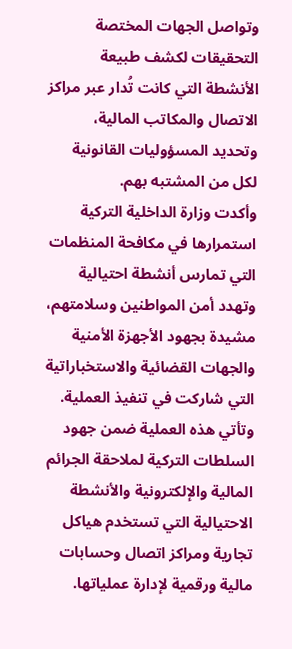وتواصل الجهات المختصة التحقيقات لكشف طبيعة الأنشطة التي كانت تُدار عبر مراكز الاتصال والمكاتب المالية، وتحديد المسؤوليات القانونية لكل من المشتبه بهم.
وأكدت وزارة الداخلية التركية استمرارها في مكافحة المنظمات التي تمارس أنشطة احتيالية وتهدد أمن المواطنين وسلامتهم، مشيدة بجهود الأجهزة الأمنية والجهات القضائية والاستخباراتية التي شاركت في تنفيذ العملية.
وتأتي هذه العملية ضمن جهود السلطات التركية لملاحقة الجرائم المالية والإلكترونية والأنشطة الاحتيالية التي تستخدم هياكل تجارية ومراكز اتصال وحسابات مالية ورقمية لإدارة عملياتها.